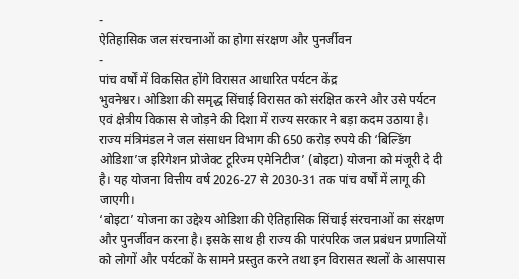-
ऐतिहासिक जल संरचनाओं का होगा संरक्षण और पुनर्जीवन
-
पांच वर्षों में विकसित होंगे विरासत आधारित पर्यटन केंद्र
भुवनेश्वर। ओडिशा की समृद्ध सिंचाई विरासत को संरक्षित करने और उसे पर्यटन एवं क्षेत्रीय विकास से जोड़ने की दिशा में राज्य सरकार ने बड़ा कदम उठाया है। राज्य मंत्रिमंडल ने जल संसाधन विभाग की 650 करोड़ रुपये की ‘बिल्डिंग ओडिशा’ज इरिगेशन प्रोजेक्ट टूरिज्म एमेनिटीज’ (बोइटा) योजना को मंजूरी दे दी है। यह योजना वित्तीय वर्ष 2026-27 से 2030-31 तक पांच वर्षों में लागू की जाएगी।
‘बोइटा’ योजना का उद्देश्य ओडिशा की ऐतिहासिक सिंचाई संरचनाओं का संरक्षण और पुनर्जीवन करना है। इसके साथ ही राज्य की पारंपरिक जल प्रबंधन प्रणालियों को लोगों और पर्यटकों के सामने प्रस्तुत करने तथा इन विरासत स्थलों के आसपास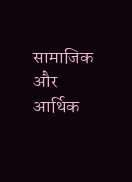सामाजिक और आर्थिक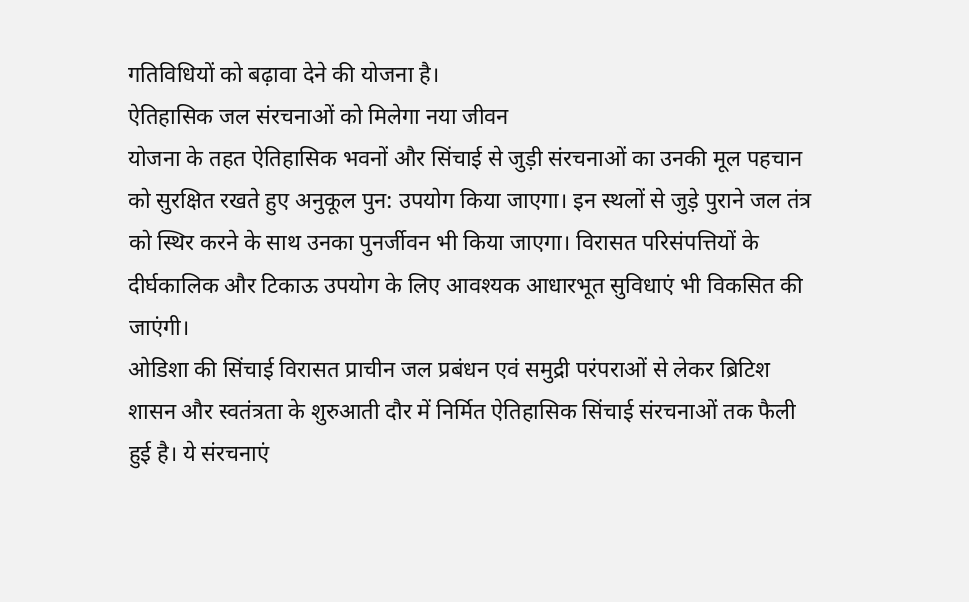गतिविधियों को बढ़ावा देने की योजना है।
ऐतिहासिक जल संरचनाओं को मिलेगा नया जीवन
योजना के तहत ऐतिहासिक भवनों और सिंचाई से जुड़ी संरचनाओं का उनकी मूल पहचान को सुरक्षित रखते हुए अनुकूल पुन: उपयोग किया जाएगा। इन स्थलों से जुड़े पुराने जल तंत्र को स्थिर करने के साथ उनका पुनर्जीवन भी किया जाएगा। विरासत परिसंपत्तियों के दीर्घकालिक और टिकाऊ उपयोग के लिए आवश्यक आधारभूत सुविधाएं भी विकसित की जाएंगी।
ओडिशा की सिंचाई विरासत प्राचीन जल प्रबंधन एवं समुद्री परंपराओं से लेकर ब्रिटिश शासन और स्वतंत्रता के शुरुआती दौर में निर्मित ऐतिहासिक सिंचाई संरचनाओं तक फैली हुई है। ये संरचनाएं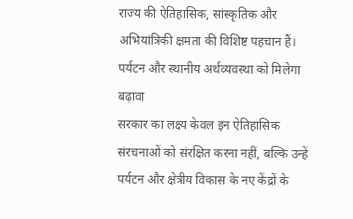राज्य की ऐतिहासिक, सांस्कृतिक और अभियांत्रिकी क्षमता की विशिष्ट पहचान हैं।
पर्यटन और स्थानीय अर्थव्यवस्था को मिलेगा बढ़ावा
सरकार का लक्ष्य केवल इन ऐतिहासिक संरचनाओं को संरक्षित करना नहीं, बल्कि उन्हें पर्यटन और क्षेत्रीय विकास के नए केंद्रों के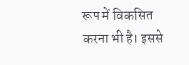रूप में विकसित करना भी है। इससे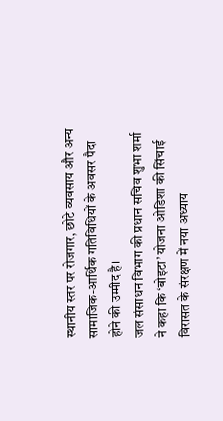स्थानीय स्तर पर रोजगार, छोटे व्यवसाय और अन्य सामाजिक-आर्थिक गतिविधियों के अवसर पैदा होने की उम्मीद है।
जल संसाधन विभाग की प्रधान सचिव शुभा शर्मा ने कहा कि ‘बोइटा’ योजना ओडिशा की सिंचाई विरासत के संरक्षण में नया अध्याय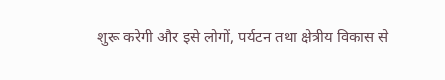शुरू करेगी और इसे लोगों, पर्यटन तथा क्षेत्रीय विकास से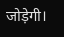जोड़ेगी।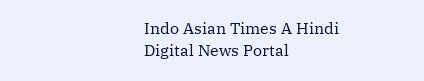Indo Asian Times A Hindi Digital News Portal